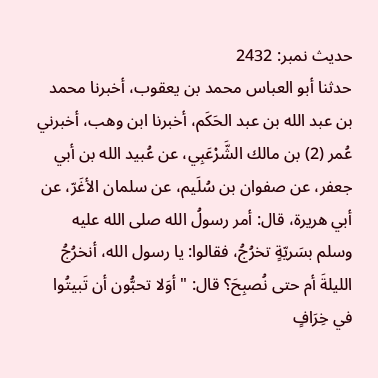حدیث نمبر: 2432
حدثنا أبو العباس محمد بن يعقوب، أخبرنا محمد بن عبد الله بن عبد الحَكَم، أخبرنا ابن وهب، أخبرني عُمر (2) بن مالك الشَّرْعَبِي، عن عُبيد الله بن أبي جعفر، عن صفوان بن سُلَيم، عن سلمان الأغَرّ، عن أبي هريرة، قال: أمر رسولُ الله صلى الله عليه وسلم بسَريّةٍ تخرُجُ، فقالوا: يا رسول الله، أنخرُجُ الليلةَ أم حتى نُصبِحَ؟ قال: "أوَلا تحبُّون أن تَبيتُوا في خِرَافٍ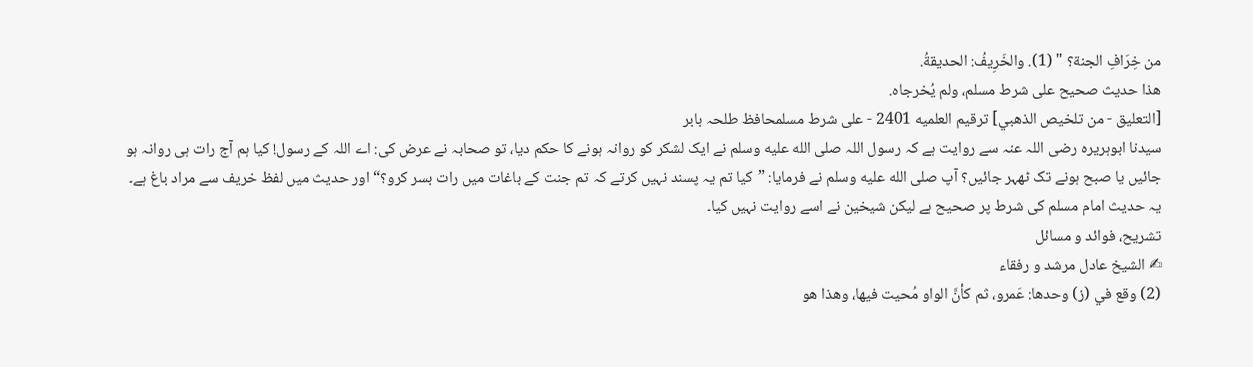من خِرَافِ الجنة؟ " (1). والخَرِيفُ: الحديقةُ.
هذا حديث صحيح على شرط مسلم، ولم يُخرجاه.
[التعليق - من تلخيص الذهبي] ترقيم العلميه 2401 - على شرط مسلمحافظ طلحہ بابر
سیدنا ابوہریرہ رضی اللہ عنہ سے روایت ہے کہ رسول اللہ صلى الله عليه وسلم نے ایک لشکر کو روانہ ہونے کا حکم دیا، تو صحابہ نے عرض کی: اے اللہ کے رسول! کیا ہم آج رات ہی روانہ ہو جائیں یا صبح ہونے تک ٹھہر جائیں؟ آپ صلى الله عليه وسلم نے فرمایا: ”کیا تم یہ پسند نہیں کرتے کہ تم جنت کے باغات میں رات بسر کرو؟“ اور حدیث میں لفظ خریف سے مراد باغ ہے۔
یہ حدیث امام مسلم کی شرط پر صحیح ہے لیکن شیخین نے اسے روایت نہیں کیا۔
تشریح، فوائد و مسائل
✍ الشیخ عادل مرشد و رفقاء
(2) وقع في (ز) وحدها: عَمرو، ثم كأنَّ الواو مُحيت فيها، وهذا هو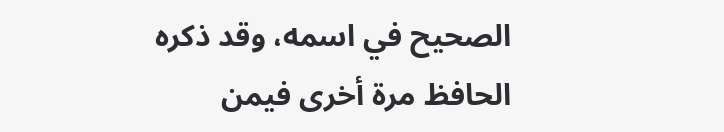الصحيح في اسمه، وقد ذكره الحافظ مرة أخرى فيمن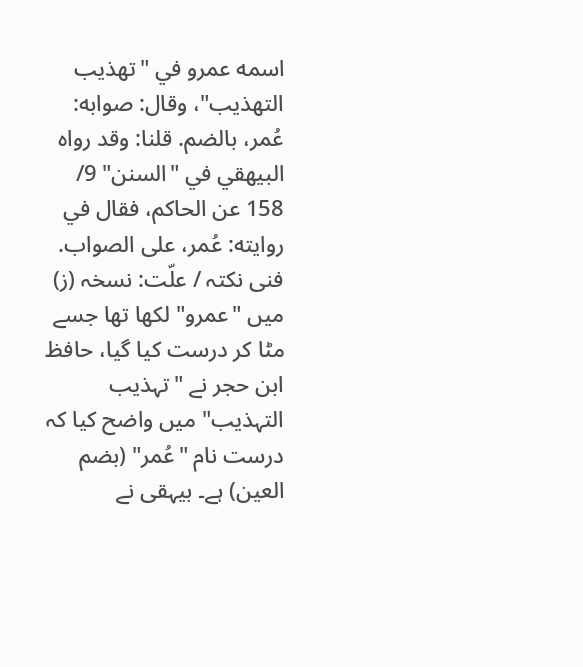اسمه عمرو في "تهذيب التهذيب"، وقال: صوابه: عُمر، بالضم. قلنا: وقد رواه البيهقي في "السنن" 9/ 158 عن الحاكم، فقال في روايته: عُمر، على الصواب.
فنی نکتہ / علّت: نسخہ (ز) میں "عمرو" لکھا تھا جسے مٹا کر درست کیا گیا، حافظ ابن حجر نے "تہذیب التہذیب" میں واضح کیا کہ درست نام "عُمر" (بضم العین) ہے۔ بیہقی نے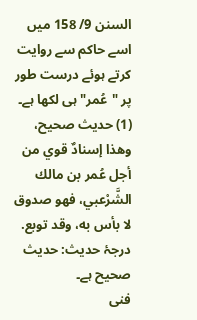السنن 9/ 158 میں اسے حاکم سے روایت کرتے ہوئے درست طور پر "عُمر" ہی لکھا ہے۔
(1) حديث صحيح، وهذا إسنادٌ قوي من أجل عُمر بن مالك الشَّرْعبي، فهو صدوق لا بأس به، وقد توبع.
درجۂ حدیث: حدیث صحیح ہے۔
فنی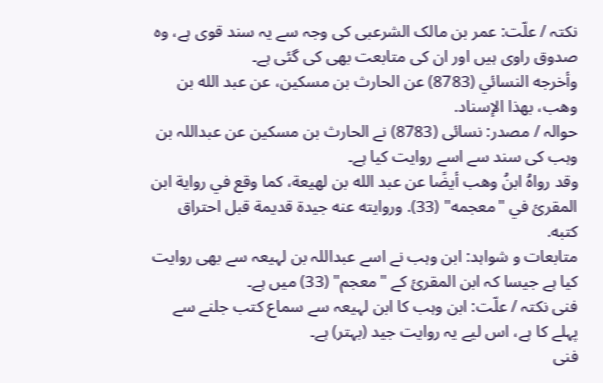نکتہ / علّت: عمر بن مالک الشرعبی کی وجہ سے یہ سند قوی ہے، وہ صدوق راوی ہیں اور ان کی متابعت بھی کی گئی ہے۔
وأخرجه النسائي (8783) عن الحارث بن مسكين، عن عبد الله بن وهب، بهذا الإسناد.
حوالہ / مصدر: نسائی (8783) نے الحارث بن مسکین عن عبداللہ بن وہب کی سند سے اسے روایت کیا ہے۔
وقد رواهُ ابنُ وهب أيضًا عن عبد الله بن لهيعة، كما وقع في رواية ابن المقرئ في "معجمه" (33). وروايته عنه جيدة قديمة قبل احتراق كتبه.
متابعات و شواہد: ابن وہب نے اسے عبداللہ بن لہیعہ سے بھی روایت کیا ہے جیسا کہ ابن المقرئ کے "معجم" (33) میں ہے۔
فنی نکتہ / علّت: ابن وہب کا ابن لہیعہ سے سماع کتب جلنے سے پہلے کا ہے، اس لیے یہ روایت جید (بہتر) ہے۔
فنی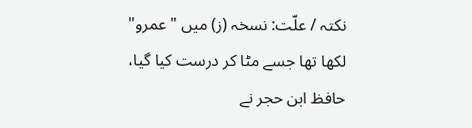نکتہ / علّت: نسخہ (ز) میں "عمرو" لکھا تھا جسے مٹا کر درست کیا گیا، حافظ ابن حجر نے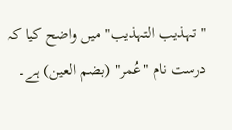"تہذیب التہذیب" میں واضح کیا کہ درست نام "عُمر" (بضم العین) ہے۔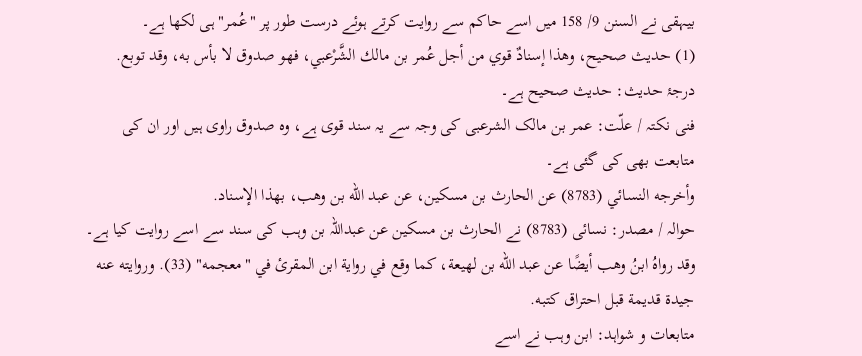بیہقی نے السنن 9/ 158 میں اسے حاکم سے روایت کرتے ہوئے درست طور پر "عُمر" ہی لکھا ہے۔
(1) حديث صحيح، وهذا إسنادٌ قوي من أجل عُمر بن مالك الشَّرْعبي، فهو صدوق لا بأس به، وقد توبع.
درجۂ حدیث: حدیث صحیح ہے۔
فنی نکتہ / علّت: عمر بن مالک الشرعبی کی وجہ سے یہ سند قوی ہے، وہ صدوق راوی ہیں اور ان کی متابعت بھی کی گئی ہے۔
وأخرجه النسائي (8783) عن الحارث بن مسكين، عن عبد الله بن وهب، بهذا الإسناد.
حوالہ / مصدر: نسائی (8783) نے الحارث بن مسکین عن عبداللہ بن وہب کی سند سے اسے روایت کیا ہے۔
وقد رواهُ ابنُ وهب أيضًا عن عبد الله بن لهيعة، كما وقع في رواية ابن المقرئ في "معجمه" (33). وروايته عنه جيدة قديمة قبل احتراق كتبه.
متابعات و شواہد: ابن وہب نے اسے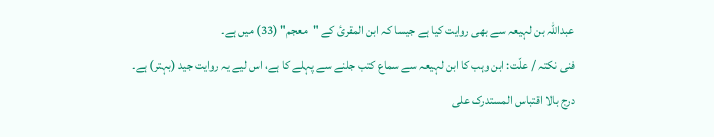عبداللہ بن لہیعہ سے بھی روایت کیا ہے جیسا کہ ابن المقرئ کے "معجم" (33) میں ہے۔
فنی نکتہ / علّت: ابن وہب کا ابن لہیعہ سے سماع کتب جلنے سے پہلے کا ہے، اس لیے یہ روایت جید (بہتر) ہے۔
درج بالا اقتباس المستدرک علی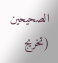الصحیحین (تخریج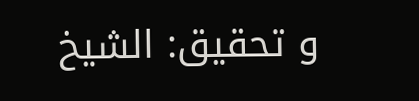و تحقیق: الشیخ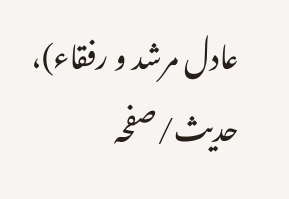عادل مرشد و رفقاء)، حدیث/صفحہ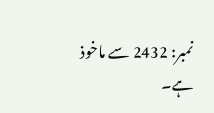نمبر: 2432 سے ماخوذ ہے۔